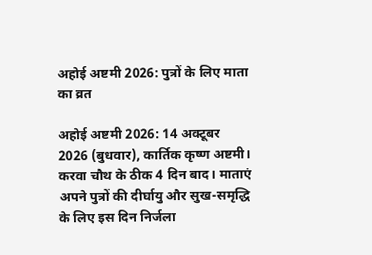अहोई अष्टमी 2026: पुत्रों के लिए माता का व्रत

अहोई अष्टमी 2026: 14 अक्टूबर 2026 (बुधवार), कार्तिक कृष्ण अष्टमी। करवा चौथ के ठीक 4 दिन बाद। माताएं अपने पुत्रों की दीर्घायु और सुख-समृद्धि के लिए इस दिन निर्जला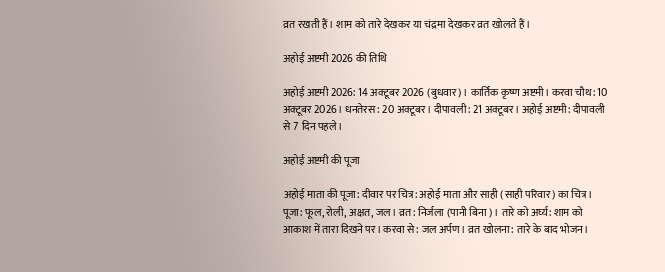व्रत रखती हैं। शाम को तारे देखकर या चंद्रमा देखकर व्रत खोलते हैं।

अहोई अष्टमी 2026 की तिथि

अहोई अष्टमी 2026: 14 अक्टूबर 2026 (बुधवार)। कार्तिक कृष्ण अष्टमी। करवा चौथ: 10 अक्टूबर 2026। धनतेरस: 20 अक्टूबर। दीपावली: 21 अक्टूबर। अहोई अष्टमी: दीपावली से 7 दिन पहले।

अहोई अष्टमी की पूजा

अहोई माता की पूजा: दीवार पर चित्र: अहोई माता और साही (साही परिवार) का चित्र। पूजा: फूल, रोली, अक्षत, जल। व्रत: निर्जला (पानी बिना)। तारे को अर्घ्य: शाम को आकाश में तारा दिखने पर। करवा से: जल अर्पण। व्रत खोलना: तारे के बाद भोजन।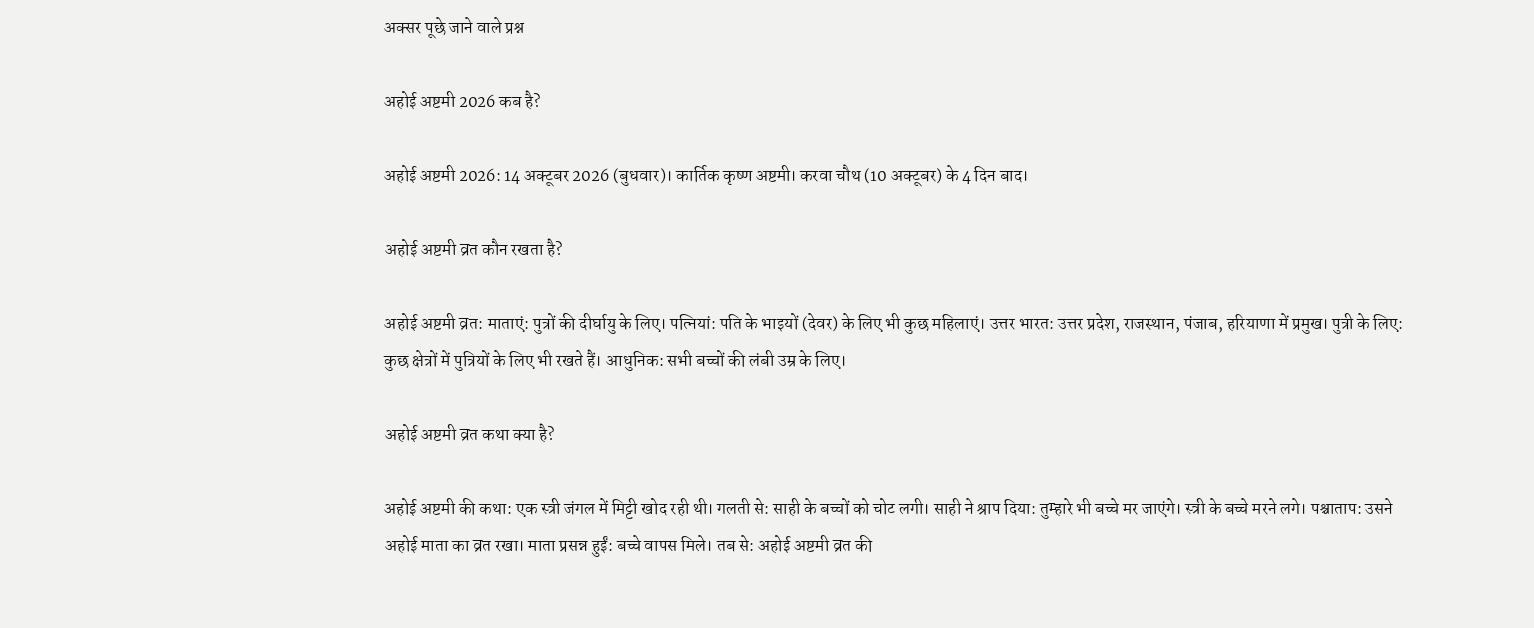अक्सर पूछे जाने वाले प्रश्न

अहोई अष्टमी 2026 कब है?

अहोई अष्टमी 2026: 14 अक्टूबर 2026 (बुधवार)। कार्तिक कृष्ण अष्टमी। करवा चौथ (10 अक्टूबर) के 4 दिन बाद।

अहोई अष्टमी व्रत कौन रखता है?

अहोई अष्टमी व्रत: माताएं: पुत्रों की दीर्घायु के लिए। पत्नियां: पति के भाइयों (देवर) के लिए भी कुछ महिलाएं। उत्तर भारत: उत्तर प्रदेश, राजस्थान, पंजाब, हरियाणा में प्रमुख। पुत्री के लिए: कुछ क्षेत्रों में पुत्रियों के लिए भी रखते हैं। आधुनिक: सभी बच्चों की लंबी उम्र के लिए।

अहोई अष्टमी व्रत कथा क्या है?

अहोई अष्टमी की कथा: एक स्त्री जंगल में मिट्टी खोद रही थी। गलती से: साही के बच्चों को चोट लगी। साही ने श्राप दिया: तुम्हारे भी बच्चे मर जाएंगे। स्त्री के बच्चे मरने लगे। पश्चाताप: उसने अहोई माता का व्रत रखा। माता प्रसन्न हुईं: बच्चे वापस मिले। तब से: अहोई अष्टमी व्रत की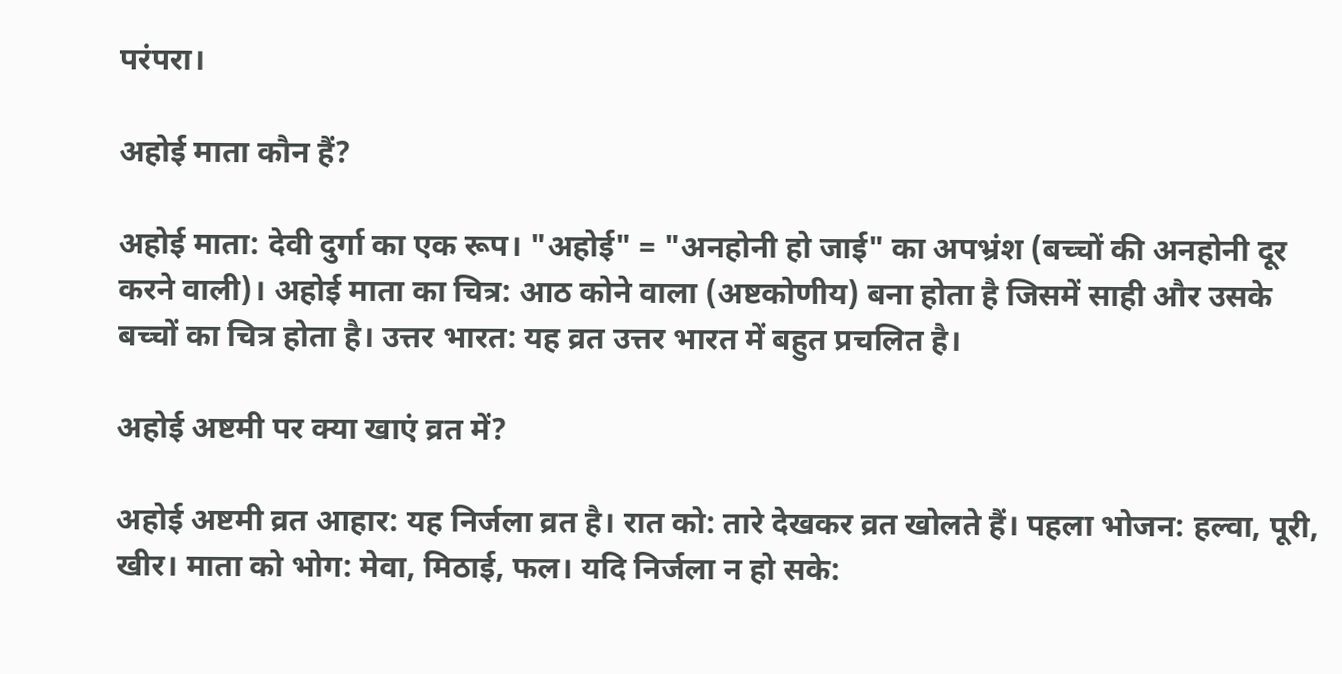परंपरा।

अहोई माता कौन हैं?

अहोई माता: देवी दुर्गा का एक रूप। "अहोई" = "अनहोनी हो जाई" का अपभ्रंश (बच्चों की अनहोनी दूर करने वाली)। अहोई माता का चित्र: आठ कोने वाला (अष्टकोणीय) बना होता है जिसमें साही और उसके बच्चों का चित्र होता है। उत्तर भारत: यह व्रत उत्तर भारत में बहुत प्रचलित है।

अहोई अष्टमी पर क्या खाएं व्रत में?

अहोई अष्टमी व्रत आहार: यह निर्जला व्रत है। रात को: तारे देखकर व्रत खोलते हैं। पहला भोजन: हल्वा, पूरी, खीर। माता को भोग: मेवा, मिठाई, फल। यदि निर्जला न हो सके: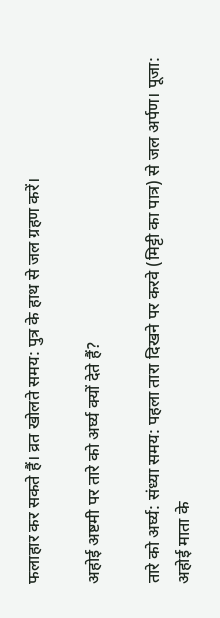फलाहार कर सकते हैं। व्रत खोलते समय: पुत्र के हाथ से जल ग्रहण करें।

अहोई अष्टमी पर तारे को अर्घ्य क्यों देते हैं?

तारे को अर्घ्य: संध्या समय: पहला तारा दिखने पर करवे (मिट्टी का पात्र) से जल अर्पण। पूजा: अहोई माता के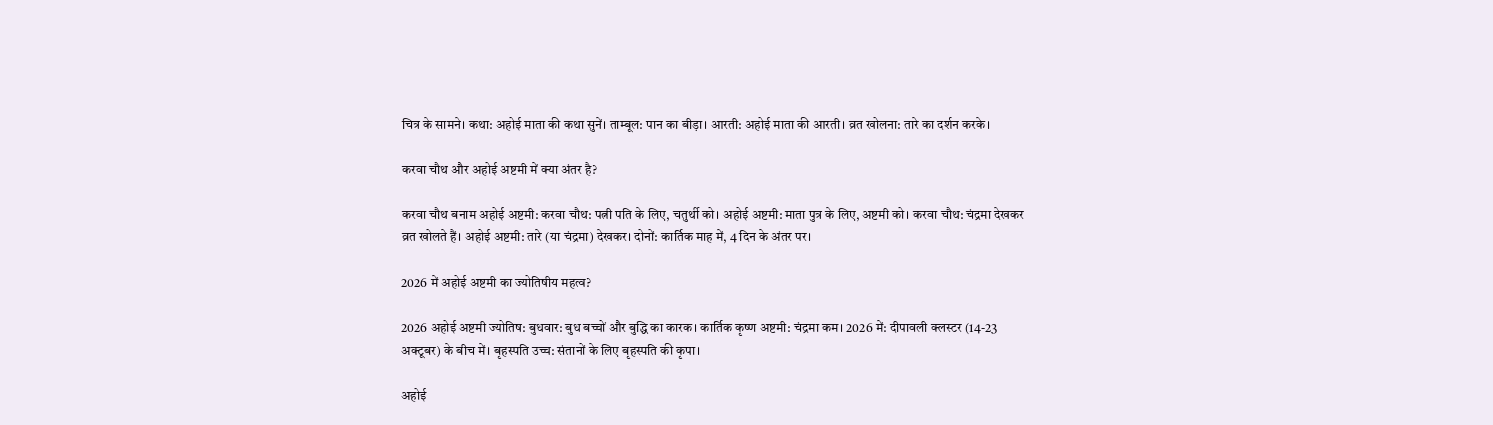चित्र के सामने। कथा: अहोई माता की कथा सुनें। ताम्बूल: पान का बीड़ा। आरती: अहोई माता की आरती। व्रत खोलना: तारे का दर्शन करके।

करवा चौथ और अहोई अष्टमी में क्या अंतर है?

करवा चौथ बनाम अहोई अष्टमी: करवा चौथ: पत्नी पति के लिए, चतुर्थी को। अहोई अष्टमी: माता पुत्र के लिए, अष्टमी को। करवा चौथ: चंद्रमा देखकर व्रत खोलते हैं। अहोई अष्टमी: तारे (या चंद्रमा) देखकर। दोनों: कार्तिक माह में, 4 दिन के अंतर पर।

2026 में अहोई अष्टमी का ज्योतिषीय महत्व?

2026 अहोई अष्टमी ज्योतिष: बुधवार: बुध बच्चों और बुद्धि का कारक। कार्तिक कृष्ण अष्टमी: चंद्रमा कम। 2026 में: दीपावली क्लस्टर (14-23 अक्टूबर) के बीच में। बृहस्पति उच्च: संतानों के लिए बृहस्पति की कृपा।

अहोई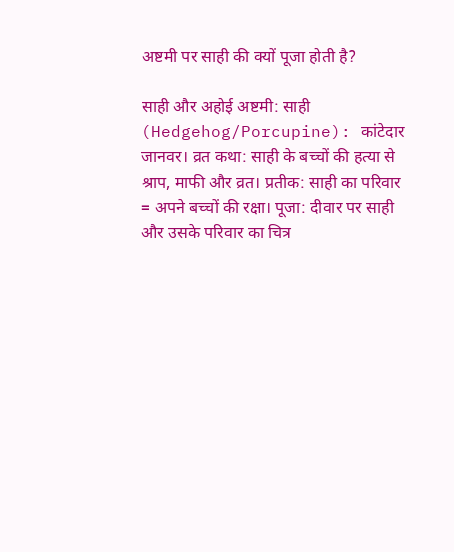अष्टमी पर साही की क्यों पूजा होती है?

साही और अहोई अष्टमी: साही (Hedgehog/Porcupine): कांटेदार जानवर। व्रत कथा: साही के बच्चों की हत्या से श्राप, माफी और व्रत। प्रतीक: साही का परिवार = अपने बच्चों की रक्षा। पूजा: दीवार पर साही और उसके परिवार का चित्र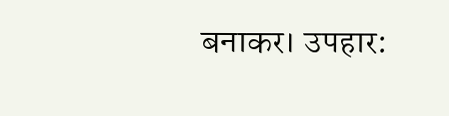बनाकर। उपहार: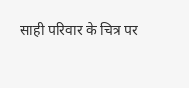साही परिवार के चित्र पर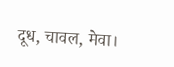दूध, चावल, मेवा।